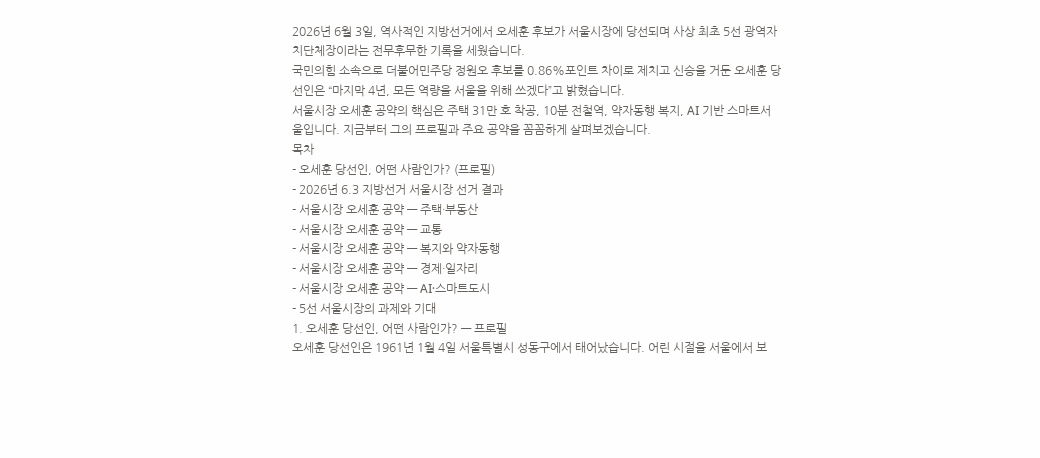2026년 6월 3일, 역사적인 지방선거에서 오세훈 후보가 서울시장에 당선되며 사상 최초 5선 광역자치단체장이라는 전무후무한 기록을 세웠습니다.
국민의힘 소속으로 더불어민주당 정원오 후보를 0.86%포인트 차이로 제치고 신승을 거둔 오세훈 당선인은 “마지막 4년, 모든 역량을 서울을 위해 쓰겠다”고 밝혔습니다.
서울시장 오세훈 공약의 핵심은 주택 31만 호 착공, 10분 전철역, 약자동행 복지, AI 기반 스마트서울입니다. 지금부터 그의 프로필과 주요 공약을 꼼꼼하게 살펴보겠습니다.
목차
- 오세훈 당선인, 어떤 사람인가? (프로필)
- 2026년 6.3 지방선거 서울시장 선거 결과
- 서울시장 오세훈 공약 — 주택·부동산
- 서울시장 오세훈 공약 — 교통
- 서울시장 오세훈 공약 — 복지와 약자동행
- 서울시장 오세훈 공약 — 경제·일자리
- 서울시장 오세훈 공약 — AI·스마트도시
- 5선 서울시장의 과제와 기대
1. 오세훈 당선인, 어떤 사람인가? — 프로필
오세훈 당선인은 1961년 1월 4일 서울특별시 성동구에서 태어났습니다. 어린 시절을 서울에서 보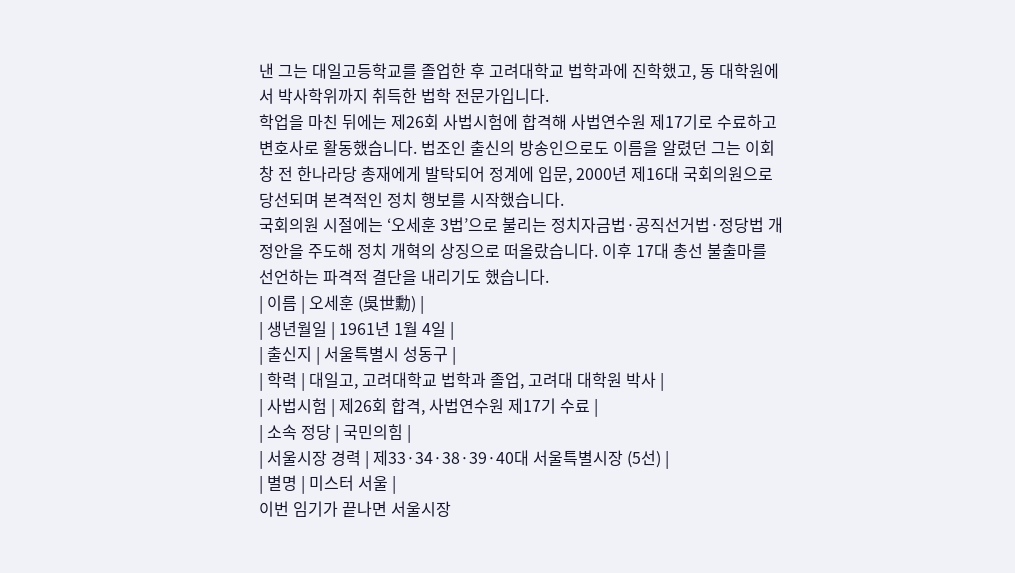낸 그는 대일고등학교를 졸업한 후 고려대학교 법학과에 진학했고, 동 대학원에서 박사학위까지 취득한 법학 전문가입니다.
학업을 마친 뒤에는 제26회 사법시험에 합격해 사법연수원 제17기로 수료하고 변호사로 활동했습니다. 법조인 출신의 방송인으로도 이름을 알렸던 그는 이회창 전 한나라당 총재에게 발탁되어 정계에 입문, 2000년 제16대 국회의원으로 당선되며 본격적인 정치 행보를 시작했습니다.
국회의원 시절에는 ‘오세훈 3법’으로 불리는 정치자금법·공직선거법·정당법 개정안을 주도해 정치 개혁의 상징으로 떠올랐습니다. 이후 17대 총선 불출마를 선언하는 파격적 결단을 내리기도 했습니다.
| 이름 | 오세훈 (吳世勳) |
| 생년월일 | 1961년 1월 4일 |
| 출신지 | 서울특별시 성동구 |
| 학력 | 대일고, 고려대학교 법학과 졸업, 고려대 대학원 박사 |
| 사법시험 | 제26회 합격, 사법연수원 제17기 수료 |
| 소속 정당 | 국민의힘 |
| 서울시장 경력 | 제33·34·38·39·40대 서울특별시장 (5선) |
| 별명 | 미스터 서울 |
이번 임기가 끝나면 서울시장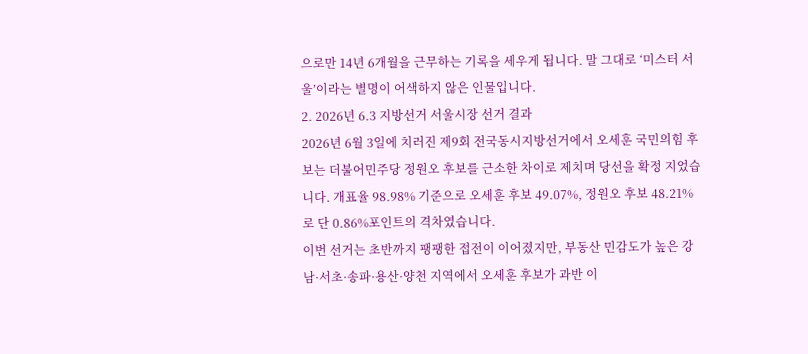으로만 14년 6개월을 근무하는 기록을 세우게 됩니다. 말 그대로 ‘미스터 서울’이라는 별명이 어색하지 않은 인물입니다.
2. 2026년 6.3 지방선거 서울시장 선거 결과
2026년 6월 3일에 치러진 제9회 전국동시지방선거에서 오세훈 국민의힘 후보는 더불어민주당 정원오 후보를 근소한 차이로 제치며 당선을 확정 지었습니다. 개표율 98.98% 기준으로 오세훈 후보 49.07%, 정원오 후보 48.21%로 단 0.86%포인트의 격차였습니다.
이번 선거는 초반까지 팽팽한 접전이 이어졌지만, 부동산 민감도가 높은 강남·서초·송파·용산·양천 지역에서 오세훈 후보가 과반 이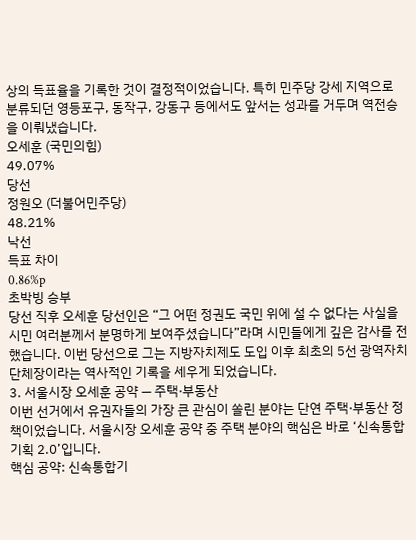상의 득표율을 기록한 것이 결정적이었습니다. 특히 민주당 강세 지역으로 분류되던 영등포구, 동작구, 강동구 등에서도 앞서는 성과를 거두며 역전승을 이뤄냈습니다.
오세훈 (국민의힘)
49.07%
당선
정원오 (더불어민주당)
48.21%
낙선
득표 차이
0.86%p
초박빙 승부
당선 직후 오세훈 당선인은 “그 어떤 정권도 국민 위에 설 수 없다는 사실을 시민 여러분께서 분명하게 보여주셨습니다”라며 시민들에게 깊은 감사를 전했습니다. 이번 당선으로 그는 지방자치제도 도입 이후 최초의 5선 광역자치단체장이라는 역사적인 기록을 세우게 되었습니다.
3. 서울시장 오세훈 공약 — 주택·부동산
이번 선거에서 유권자들의 가장 큰 관심이 쏠린 분야는 단연 주택·부동산 정책이었습니다. 서울시장 오세훈 공약 중 주택 분야의 핵심은 바로 ‘신속통합기획 2.0’입니다.
핵심 공약: 신속통합기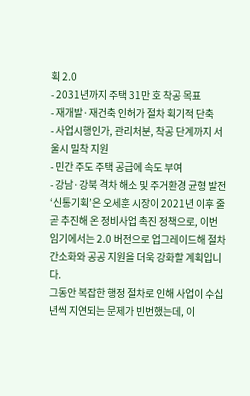획 2.0
- 2031년까지 주택 31만 호 착공 목표
- 재개발·재건축 인허가 절차 획기적 단축
- 사업시행인가, 관리처분, 착공 단계까지 서울시 밀착 지원
- 민간 주도 주택 공급에 속도 부여
- 강남·강북 격차 해소 및 주거환경 균형 발전
‘신통기획’은 오세훈 시장이 2021년 이후 줄곧 추진해 온 정비사업 촉진 정책으로, 이번 임기에서는 2.0 버전으로 업그레이드해 절차 간소화와 공공 지원을 더욱 강화할 계획입니다.
그동안 복잡한 행정 절차로 인해 사업이 수십 년씩 지연되는 문제가 빈번했는데, 이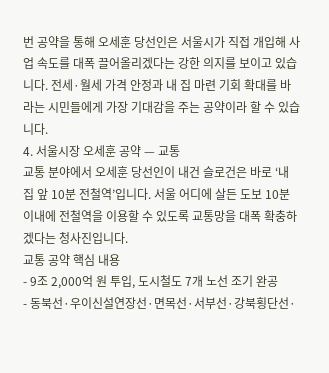번 공약을 통해 오세훈 당선인은 서울시가 직접 개입해 사업 속도를 대폭 끌어올리겠다는 강한 의지를 보이고 있습니다. 전세·월세 가격 안정과 내 집 마련 기회 확대를 바라는 시민들에게 가장 기대감을 주는 공약이라 할 수 있습니다.
4. 서울시장 오세훈 공약 — 교통
교통 분야에서 오세훈 당선인이 내건 슬로건은 바로 ‘내 집 앞 10분 전철역’입니다. 서울 어디에 살든 도보 10분 이내에 전철역을 이용할 수 있도록 교통망을 대폭 확충하겠다는 청사진입니다.
교통 공약 핵심 내용
- 9조 2,000억 원 투입, 도시철도 7개 노선 조기 완공
- 동북선·우이신설연장선·면목선·서부선·강북횡단선·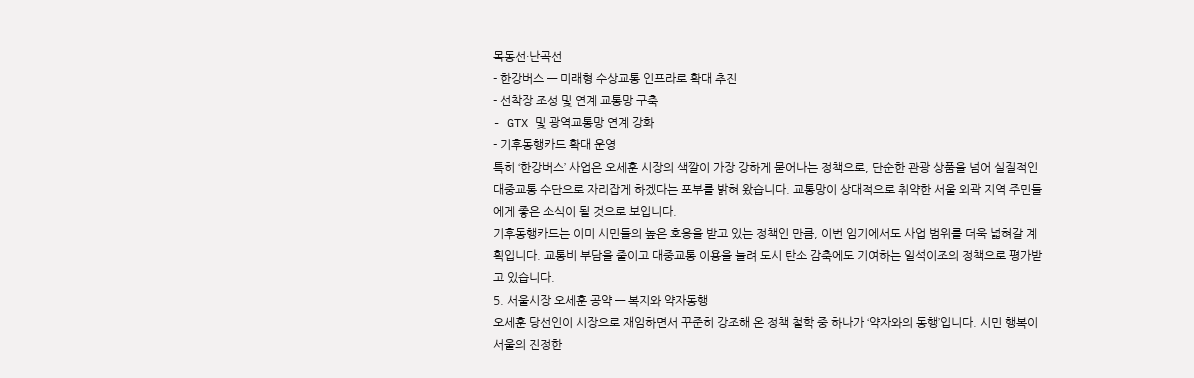목동선·난곡선
- 한강버스 — 미래형 수상교통 인프라로 확대 추진
- 선착장 조성 및 연계 교통망 구축
- GTX 및 광역교통망 연계 강화
- 기후동행카드 확대 운영
특히 ‘한강버스’ 사업은 오세훈 시장의 색깔이 가장 강하게 묻어나는 정책으로, 단순한 관광 상품을 넘어 실질적인 대중교통 수단으로 자리잡게 하겠다는 포부를 밝혀 왔습니다. 교통망이 상대적으로 취약한 서울 외곽 지역 주민들에게 좋은 소식이 될 것으로 보입니다.
기후동행카드는 이미 시민들의 높은 호응을 받고 있는 정책인 만큼, 이번 임기에서도 사업 범위를 더욱 넓혀갈 계획입니다. 교통비 부담을 줄이고 대중교통 이용을 늘려 도시 탄소 감축에도 기여하는 일석이조의 정책으로 평가받고 있습니다.
5. 서울시장 오세훈 공약 — 복지와 약자동행
오세훈 당선인이 시장으로 재임하면서 꾸준히 강조해 온 정책 철학 중 하나가 ‘약자와의 동행’입니다. 시민 행복이 서울의 진정한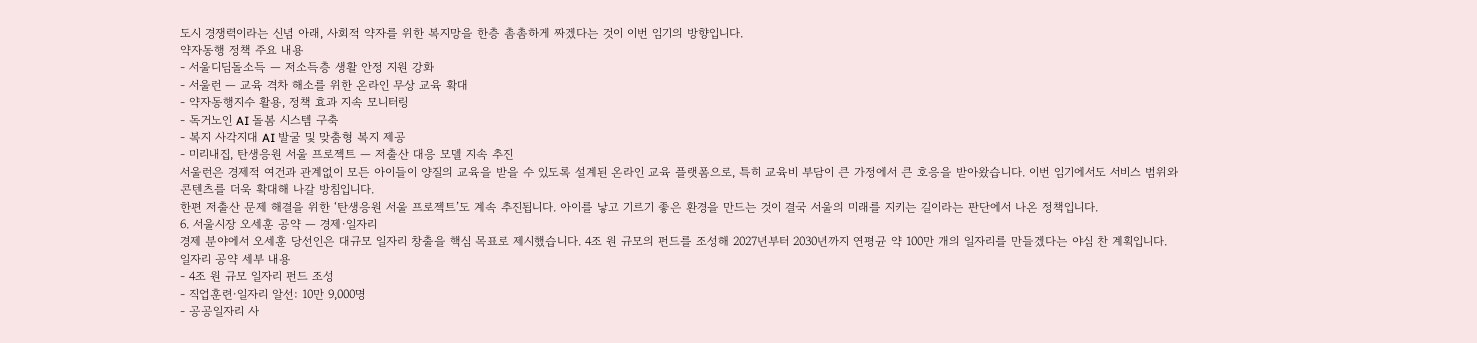도시 경쟁력이라는 신념 아래, 사회적 약자를 위한 복지망을 한층 촘촘하게 짜겠다는 것이 이번 임기의 방향입니다.
약자동행 정책 주요 내용
- 서울디딤돌소득 — 저소득층 생활 안정 지원 강화
- 서울런 — 교육 격차 해소를 위한 온라인 무상 교육 확대
- 약자동행지수 활용, 정책 효과 지속 모니터링
- 독거노인 AI 돌봄 시스템 구축
- 복지 사각지대 AI 발굴 및 맞춤형 복지 제공
- 미리내집, 탄생응원 서울 프로젝트 — 저출산 대응 모델 지속 추진
서울런은 경제적 여건과 관계없이 모든 아이들이 양질의 교육을 받을 수 있도록 설계된 온라인 교육 플랫폼으로, 특히 교육비 부담이 큰 가정에서 큰 호응을 받아왔습니다. 이번 임기에서도 서비스 범위와 콘텐츠를 더욱 확대해 나갈 방침입니다.
한편 저출산 문제 해결을 위한 ‘탄생응원 서울 프로젝트’도 계속 추진됩니다. 아이를 낳고 기르기 좋은 환경을 만드는 것이 결국 서울의 미래를 지키는 길이라는 판단에서 나온 정책입니다.
6. 서울시장 오세훈 공약 — 경제·일자리
경제 분야에서 오세훈 당선인은 대규모 일자리 창출을 핵심 목표로 제시했습니다. 4조 원 규모의 펀드를 조성해 2027년부터 2030년까지 연평균 약 100만 개의 일자리를 만들겠다는 야심 찬 계획입니다.
일자리 공약 세부 내용
- 4조 원 규모 일자리 펀드 조성
- 직업훈련·일자리 알선: 10만 9,000명
- 공공일자리 사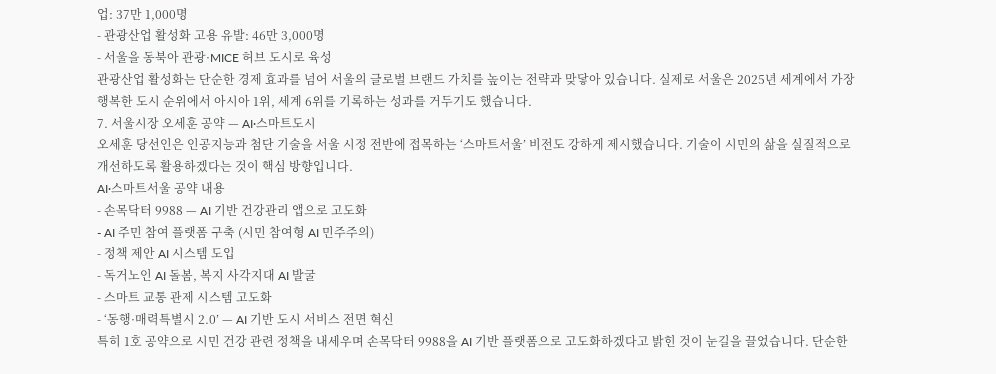업: 37만 1,000명
- 관광산업 활성화 고용 유발: 46만 3,000명
- 서울을 동북아 관광·MICE 허브 도시로 육성
관광산업 활성화는 단순한 경제 효과를 넘어 서울의 글로벌 브랜드 가치를 높이는 전략과 맞닿아 있습니다. 실제로 서울은 2025년 세계에서 가장 행복한 도시 순위에서 아시아 1위, 세계 6위를 기록하는 성과를 거두기도 했습니다.
7. 서울시장 오세훈 공약 — AI·스마트도시
오세훈 당선인은 인공지능과 첨단 기술을 서울 시정 전반에 접목하는 ‘스마트서울’ 비전도 강하게 제시했습니다. 기술이 시민의 삶을 실질적으로 개선하도록 활용하겠다는 것이 핵심 방향입니다.
AI·스마트서울 공약 내용
- 손목닥터 9988 — AI 기반 건강관리 앱으로 고도화
- AI 주민 참여 플랫폼 구축 (시민 참여형 AI 민주주의)
- 정책 제안 AI 시스템 도입
- 독거노인 AI 돌봄, 복지 사각지대 AI 발굴
- 스마트 교통 관제 시스템 고도화
- ‘동행·매력특별시 2.0’ — AI 기반 도시 서비스 전면 혁신
특히 1호 공약으로 시민 건강 관련 정책을 내세우며 손목닥터 9988을 AI 기반 플랫폼으로 고도화하겠다고 밝힌 것이 눈길을 끌었습니다. 단순한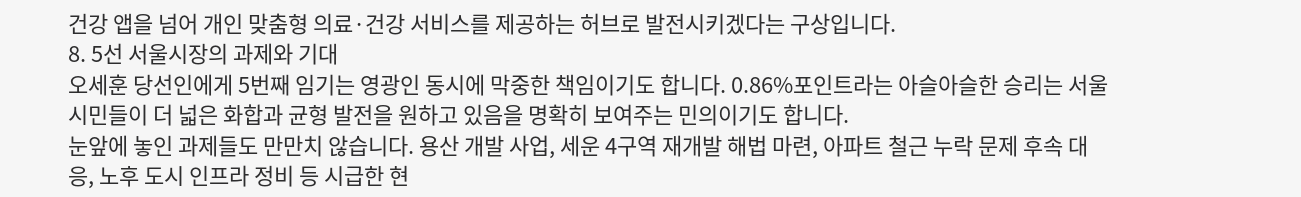건강 앱을 넘어 개인 맞춤형 의료·건강 서비스를 제공하는 허브로 발전시키겠다는 구상입니다.
8. 5선 서울시장의 과제와 기대
오세훈 당선인에게 5번째 임기는 영광인 동시에 막중한 책임이기도 합니다. 0.86%포인트라는 아슬아슬한 승리는 서울 시민들이 더 넓은 화합과 균형 발전을 원하고 있음을 명확히 보여주는 민의이기도 합니다.
눈앞에 놓인 과제들도 만만치 않습니다. 용산 개발 사업, 세운 4구역 재개발 해법 마련, 아파트 철근 누락 문제 후속 대응, 노후 도시 인프라 정비 등 시급한 현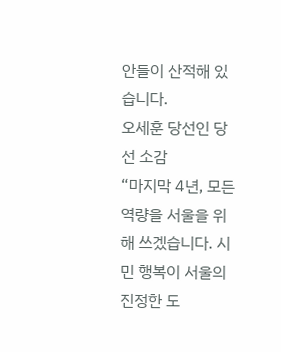안들이 산적해 있습니다.
오세훈 당선인 당선 소감
“마지막 4년, 모든 역량을 서울을 위해 쓰겠습니다. 시민 행복이 서울의 진정한 도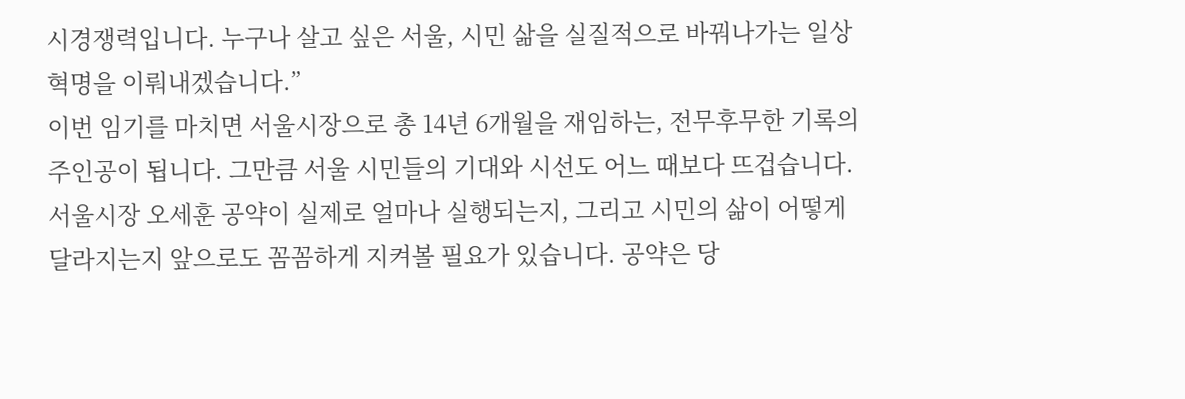시경쟁력입니다. 누구나 살고 싶은 서울, 시민 삶을 실질적으로 바꿔나가는 일상혁명을 이뤄내겠습니다.”
이번 임기를 마치면 서울시장으로 총 14년 6개월을 재임하는, 전무후무한 기록의 주인공이 됩니다. 그만큼 서울 시민들의 기대와 시선도 어느 때보다 뜨겁습니다.
서울시장 오세훈 공약이 실제로 얼마나 실행되는지, 그리고 시민의 삶이 어떻게 달라지는지 앞으로도 꼼꼼하게 지켜볼 필요가 있습니다. 공약은 당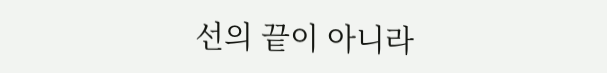선의 끝이 아니라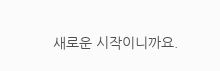새로운 시작이니까요.